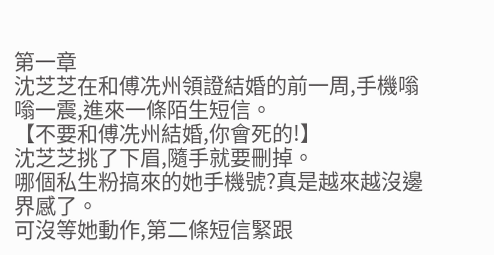第一章
沈芝芝在和傅冼州領證結婚的前一周,手機嗡嗡一震,進來一條陌生短信。
【不要和傅冼州結婚,你會死的!】
沈芝芝挑了下眉,隨手就要刪掉。
哪個私生粉搞來的她手機號?真是越來越沒邊界感了。
可沒等她動作,第二條短信緊跟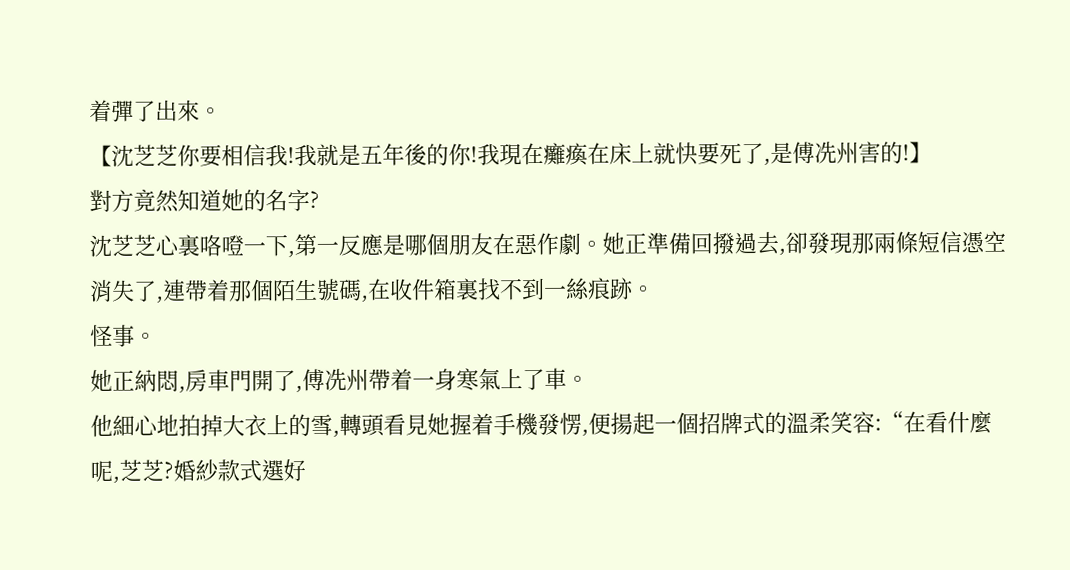着彈了出來。
【沈芝芝你要相信我!我就是五年後的你!我現在癱瘓在床上就快要死了,是傅冼州害的!】
對方竟然知道她的名字?
沈芝芝心裏咯噔一下,第一反應是哪個朋友在惡作劇。她正準備回撥過去,卻發現那兩條短信憑空消失了,連帶着那個陌生號碼,在收件箱裏找不到一絲痕跡。
怪事。
她正納悶,房車門開了,傅冼州帶着一身寒氣上了車。
他細心地拍掉大衣上的雪,轉頭看見她握着手機發愣,便揚起一個招牌式的溫柔笑容:“在看什麼呢,芝芝?婚紗款式選好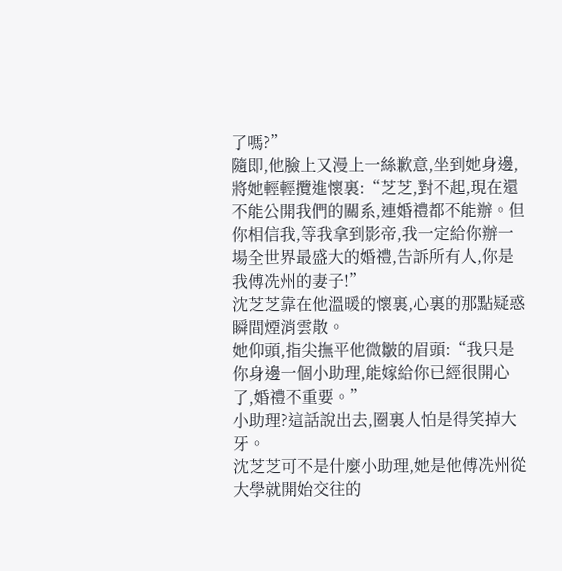了嗎?”
隨即,他臉上又漫上一絲歉意,坐到她身邊,將她輕輕攬進懷裏:“芝芝,對不起,現在還不能公開我們的關系,連婚禮都不能辦。但你相信我,等我拿到影帝,我一定給你辦一場全世界最盛大的婚禮,告訴所有人,你是我傅冼州的妻子!”
沈芝芝靠在他溫暖的懷裏,心裏的那點疑惑瞬間煙消雲散。
她仰頭,指尖撫平他微皺的眉頭:“我只是你身邊一個小助理,能嫁給你已經很開心了,婚禮不重要。”
小助理?這話說出去,圈裏人怕是得笑掉大牙。
沈芝芝可不是什麼小助理,她是他傅冼州從大學就開始交往的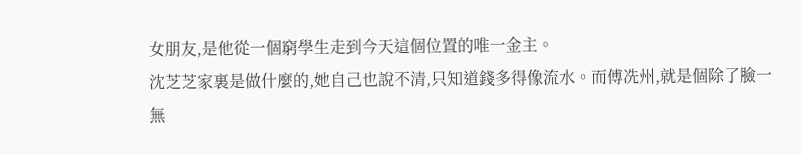女朋友,是他從一個窮學生走到今天這個位置的唯一金主。
沈芝芝家裏是做什麼的,她自己也說不清,只知道錢多得像流水。而傅冼州,就是個除了臉一無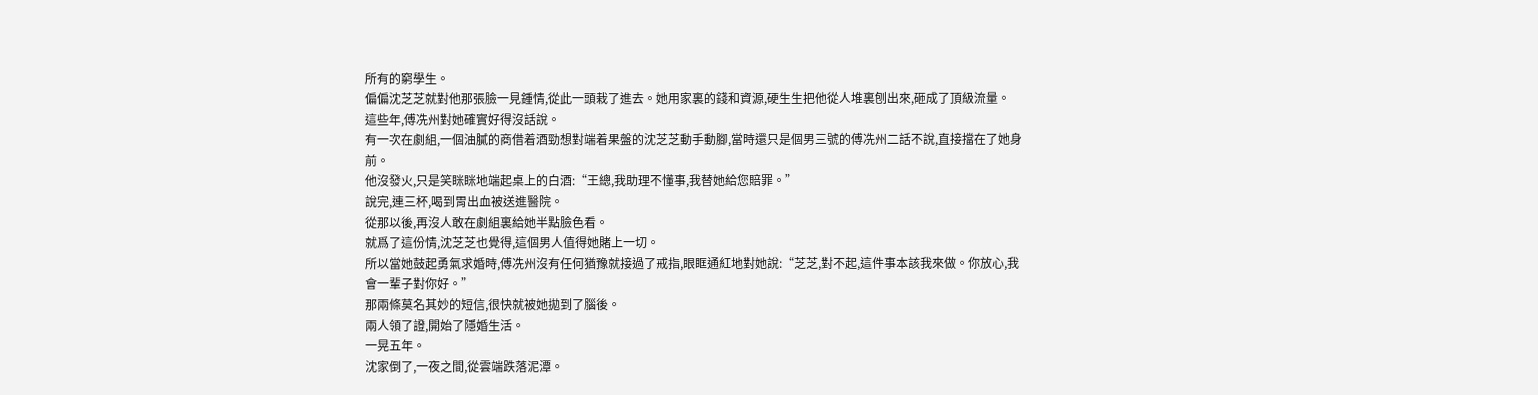所有的窮學生。
偏偏沈芝芝就對他那張臉一見鍾情,從此一頭栽了進去。她用家裏的錢和資源,硬生生把他從人堆裏刨出來,砸成了頂級流量。
這些年,傅冼州對她確實好得沒話說。
有一次在劇組,一個油膩的商借着酒勁想對端着果盤的沈芝芝動手動腳,當時還只是個男三號的傅冼州二話不說,直接擋在了她身前。
他沒發火,只是笑眯眯地端起桌上的白酒:“王總,我助理不懂事,我替她給您賠罪。”
說完,連三杯,喝到胃出血被送進醫院。
從那以後,再沒人敢在劇組裏給她半點臉色看。
就爲了這份情,沈芝芝也覺得,這個男人值得她賭上一切。
所以當她鼓起勇氣求婚時,傅冼州沒有任何猶豫就接過了戒指,眼眶通紅地對她說:“芝芝,對不起,這件事本該我來做。你放心,我會一輩子對你好。”
那兩條莫名其妙的短信,很快就被她拋到了腦後。
兩人領了證,開始了隱婚生活。
一晃五年。
沈家倒了,一夜之間,從雲端跌落泥潭。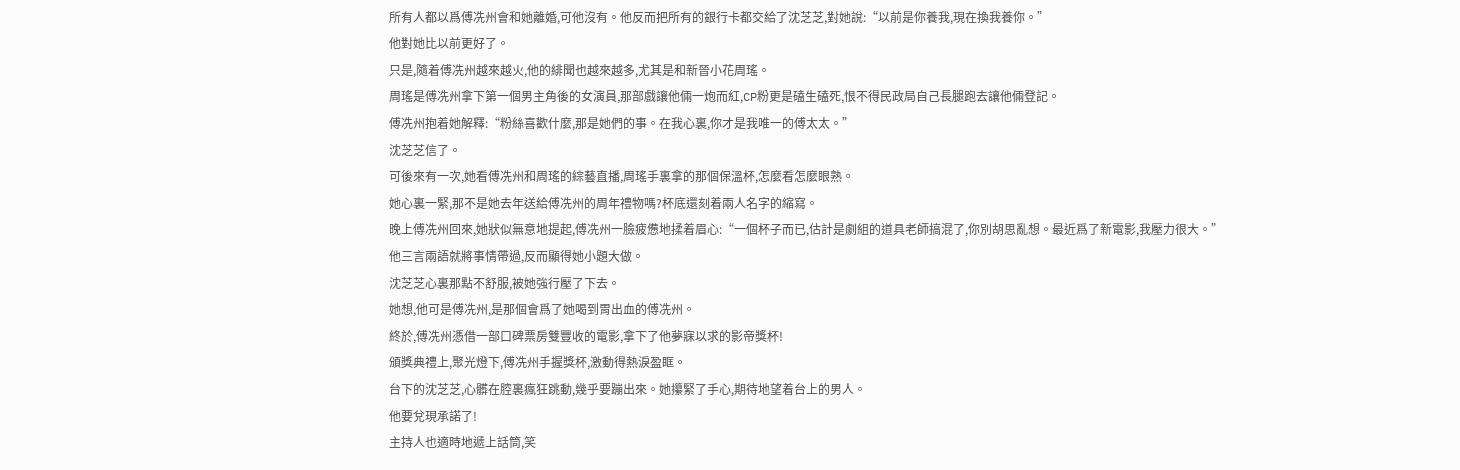所有人都以爲傅冼州會和她離婚,可他沒有。他反而把所有的銀行卡都交給了沈芝芝,對她說:“以前是你養我,現在換我養你。”
他對她比以前更好了。
只是,隨着傅冼州越來越火,他的緋聞也越來越多,尤其是和新晉小花周瑤。
周瑤是傅冼州拿下第一個男主角後的女演員,那部戲讓他倆一炮而紅,CP粉更是磕生磕死,恨不得民政局自己長腿跑去讓他倆登記。
傅冼州抱着她解釋:“粉絲喜歡什麼,那是她們的事。在我心裏,你才是我唯一的傅太太。”
沈芝芝信了。
可後來有一次,她看傅冼州和周瑤的綜藝直播,周瑤手裏拿的那個保溫杯,怎麼看怎麼眼熟。
她心裏一緊,那不是她去年送給傅冼州的周年禮物嗎?杯底還刻着兩人名字的縮寫。
晚上傅冼州回來,她狀似無意地提起,傅冼州一臉疲憊地揉着眉心:“一個杯子而已,估計是劇組的道具老師搞混了,你別胡思亂想。最近爲了新電影,我壓力很大。”
他三言兩語就將事情帶過,反而顯得她小題大做。
沈芝芝心裏那點不舒服,被她強行壓了下去。
她想,他可是傅冼州,是那個會爲了她喝到胃出血的傅冼州。
終於,傅冼州憑借一部口碑票房雙豐收的電影,拿下了他夢寐以求的影帝獎杯!
頒獎典禮上,聚光燈下,傅冼州手握獎杯,激動得熱淚盈眶。
台下的沈芝芝,心髒在腔裏瘋狂跳動,幾乎要蹦出來。她攥緊了手心,期待地望着台上的男人。
他要兌現承諾了!
主持人也適時地遞上話筒,笑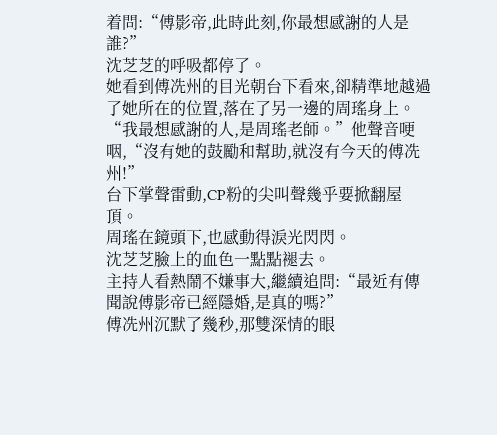着問:“傅影帝,此時此刻,你最想感謝的人是誰?”
沈芝芝的呼吸都停了。
她看到傅冼州的目光朝台下看來,卻精準地越過了她所在的位置,落在了另一邊的周瑤身上。
“我最想感謝的人,是周瑤老師。”他聲音哽咽,“沒有她的鼓勵和幫助,就沒有今天的傅冼州!”
台下掌聲雷動,CP粉的尖叫聲幾乎要掀翻屋頂。
周瑤在鏡頭下,也感動得淚光閃閃。
沈芝芝臉上的血色一點點褪去。
主持人看熱鬧不嫌事大,繼續追問:“最近有傳聞說傅影帝已經隱婚,是真的嗎?”
傅冼州沉默了幾秒,那雙深情的眼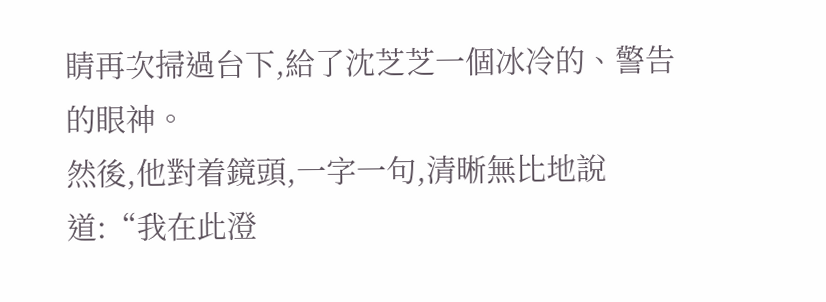睛再次掃過台下,給了沈芝芝一個冰冷的、警告的眼神。
然後,他對着鏡頭,一字一句,清晰無比地說道:“我在此澄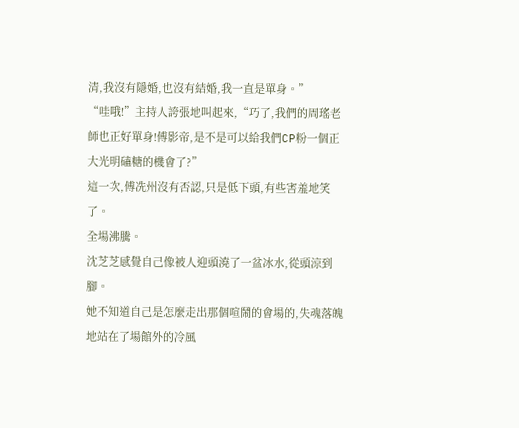清,我沒有隱婚,也沒有結婚,我一直是單身。”
“哇哦!”主持人誇張地叫起來,“巧了,我們的周瑤老師也正好單身!傅影帝,是不是可以給我們CP粉一個正大光明磕糖的機會了?”
這一次,傅冼州沒有否認,只是低下頭,有些害羞地笑了。
全場沸騰。
沈芝芝感覺自己像被人迎頭澆了一盆冰水,從頭涼到腳。
她不知道自己是怎麼走出那個喧鬧的會場的,失魂落魄地站在了場館外的冷風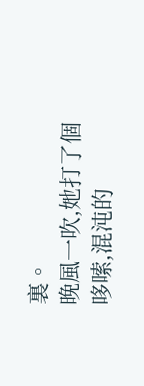裏。
晚風一吹,她打了個哆嗦,混沌的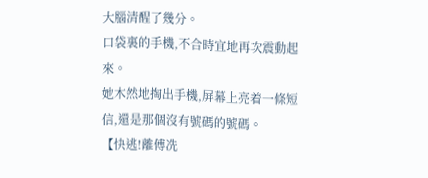大腦清醒了幾分。
口袋裏的手機,不合時宜地再次震動起來。
她木然地掏出手機,屏幕上亮着一條短信,還是那個沒有號碼的號碼。
【快逃!離傅冼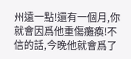州遠一點!還有一個月,你就會因爲他重傷癱瘓!不信的話,今晚他就會爲了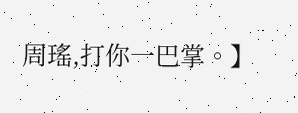周瑤,打你一巴掌。】